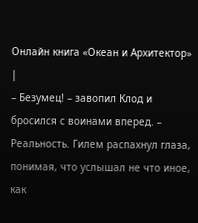Онлайн книга «Океан и Архитектор»
|
– Безумец! – завопил Клод и бросился с воинами вперед. – Реальность. Гилем распахнул глаза, понимая, что услышал не что иное, как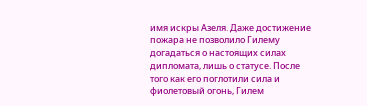имя искры Азеля. Даже достижение пожара не позволило Гилему догадаться о настоящих силах дипломата, лишь о статусе. После того как его поглотили сила и фиолетовый огонь, Гилем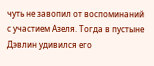чуть не завопил от воспоминаний с участием Азеля. Тогда в пустыне Дэвлин удивился его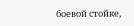боевой стойке,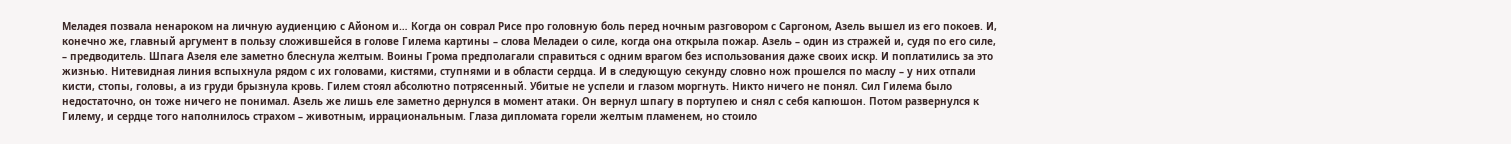Меладея позвала ненароком на личную аудиенцию с Айоном и… Когда он соврал Рисе про головную боль перед ночным разговором с Саргоном, Азель вышел из его покоев. И, конечно же, главный аргумент в пользу сложившейся в голове Гилема картины – слова Меладеи о силе, когда она открыла пожар. Азель – один из стражей и, судя по его силе, – предводитель. Шпага Азеля еле заметно блеснула желтым. Воины Грома предполагали справиться с одним врагом без использования даже своих искр. И поплатились за это жизнью. Нитевидная линия вспыхнула рядом с их головами, кистями, ступнями и в области сердца. И в следующую секунду словно нож прошелся по маслу – у них отпали кисти, стопы, головы, а из груди брызнула кровь. Гилем стоял абсолютно потрясенный. Убитые не успели и глазом моргнуть. Никто ничего не понял. Сил Гилема было недостаточно, он тоже ничего не понимал. Азель же лишь еле заметно дернулся в момент атаки. Он вернул шпагу в портупею и снял с себя капюшон. Потом развернулся к Гилему, и сердце того наполнилось страхом – животным, иррациональным. Глаза дипломата горели желтым пламенем, но стоило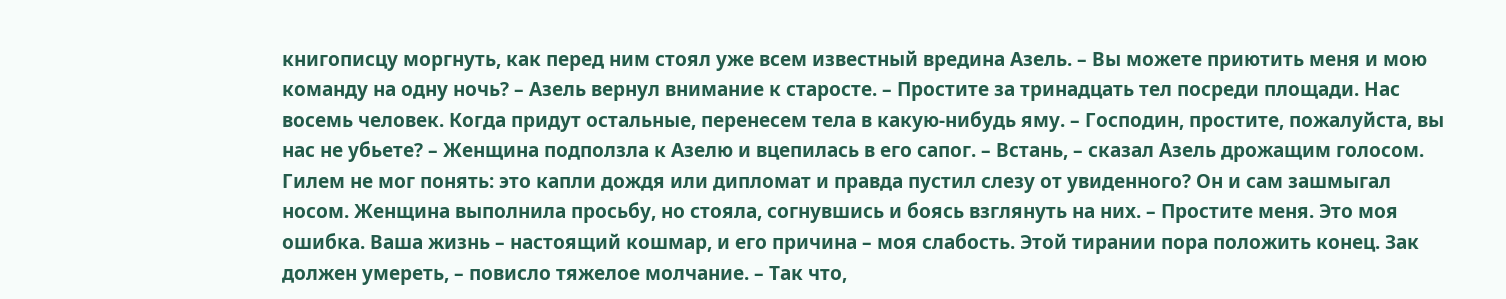книгописцу моргнуть, как перед ним стоял уже всем известный вредина Азель. – Вы можете приютить меня и мою команду на одну ночь? – Азель вернул внимание к старосте. – Простите за тринадцать тел посреди площади. Нас восемь человек. Когда придут остальные, перенесем тела в какую-нибудь яму. – Господин, простите, пожалуйста, вы нас не убьете? – Женщина подползла к Азелю и вцепилась в его сапог. – Встань, – сказал Азель дрожащим голосом. Гилем не мог понять: это капли дождя или дипломат и правда пустил слезу от увиденного? Он и сам зашмыгал носом. Женщина выполнила просьбу, но стояла, согнувшись и боясь взглянуть на них. – Простите меня. Это моя ошибка. Ваша жизнь – настоящий кошмар, и его причина – моя слабость. Этой тирании пора положить конец. Зак должен умереть, – повисло тяжелое молчание. – Так что,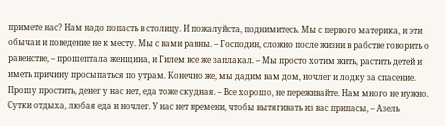примете нас? Нам надо попасть в столицу. И пожалуйста, поднимитесь. Мы с первого материка, и эти обычаи и поведение не к месту. Мы с вами равны. – Господин, сложно после жизни в рабстве говорить о равенстве, – прошептала женщина, и Гилем все же заплакал. – Мы просто хотим жить, растить детей и иметь причину просыпаться по утрам. Конечно же, мы дадим вам дом, ночлег и лодку за спасение. Прошу простить, денег у нас нет, еда тоже скудная. – Все хорошо, не переживайте. Нам много не нужно. Сутки отдыха, любая еда и ночлег. У нас нет времени, чтобы вытягивать из вас припасы, – Азель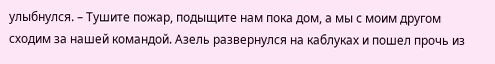улыбнулся. – Тушите пожар, подыщите нам пока дом, а мы с моим другом сходим за нашей командой. Азель развернулся на каблуках и пошел прочь из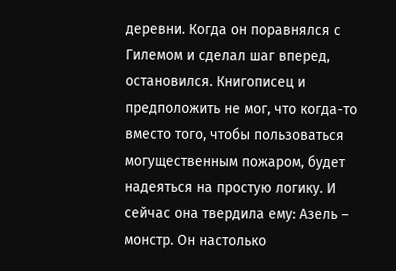деревни. Когда он поравнялся с Гилемом и сделал шаг вперед, остановился. Книгописец и предположить не мог, что когда-то вместо того, чтобы пользоваться могущественным пожаром, будет надеяться на простую логику. И сейчас она твердила ему: Азель – монстр. Он настолько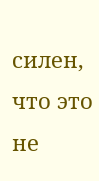силен, что это не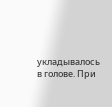укладывалось в голове. При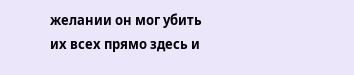желании он мог убить их всех прямо здесь и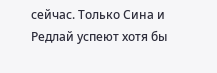сейчас. Только Сина и Редлай успеют хотя бы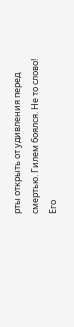рты открыть от удивления перед смертью. Гилем боялся. Не то слово! Его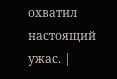охватил настоящий ужас. |